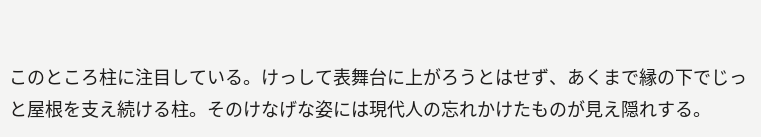このところ柱に注目している。けっして表舞台に上がろうとはせず、あくまで縁の下でじっと屋根を支え続ける柱。そのけなげな姿には現代人の忘れかけたものが見え隠れする。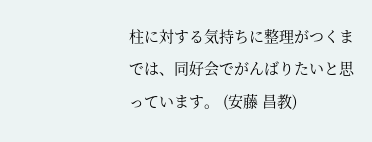柱に対する気持ちに整理がつくまでは、同好会でがんばりたいと思っています。 (安藤 昌教)